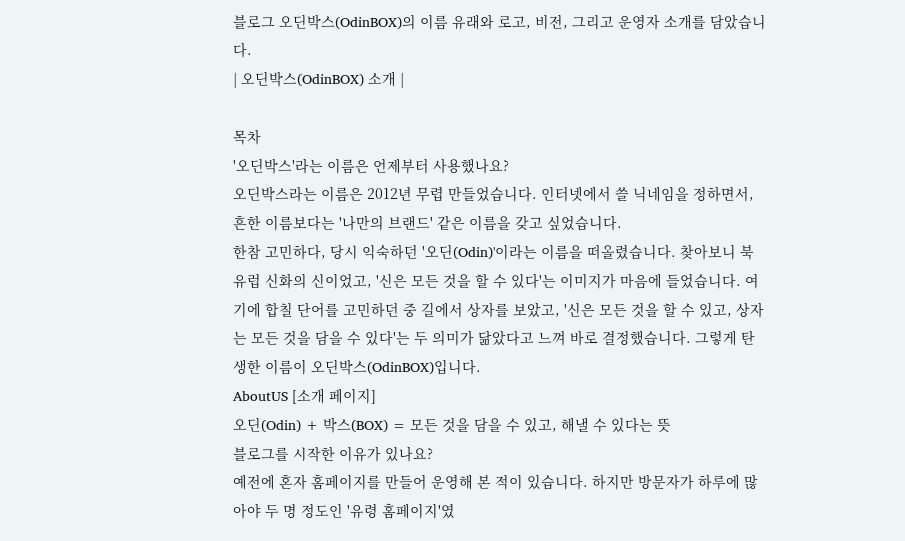블로그 오딘박스(OdinBOX)의 이름 유래와 로고, 비전, 그리고 운영자 소개를 담았습니다.
| 오딘박스(OdinBOX) 소개 |

목차
'오딘박스'라는 이름은 언제부터 사용했나요?
오딘박스라는 이름은 2012년 무렵 만들었습니다. 인터넷에서 쓸 닉네임을 정하면서, 흔한 이름보다는 '나만의 브랜드' 같은 이름을 갖고 싶었습니다.
한참 고민하다, 당시 익숙하던 '오딘(Odin)'이라는 이름을 떠올렸습니다. 찾아보니 북유럽 신화의 신이었고, '신은 모든 것을 할 수 있다'는 이미지가 마음에 들었습니다. 여기에 합칠 단어를 고민하던 중 길에서 상자를 보았고, '신은 모든 것을 할 수 있고, 상자는 모든 것을 담을 수 있다'는 두 의미가 닮았다고 느껴 바로 결정했습니다. 그렇게 탄생한 이름이 오딘박스(OdinBOX)입니다.
AboutUS [소개 페이지]
오딘(Odin) + 박스(BOX) = 모든 것을 담을 수 있고, 해낼 수 있다는 뜻
블로그를 시작한 이유가 있나요?
예전에 혼자 홈페이지를 만들어 운영해 본 적이 있습니다. 하지만 방문자가 하루에 많아야 두 명 정도인 '유령 홈페이지'였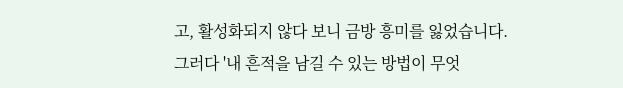고, 활성화되지 않다 보니 금방 흥미를 잃었습니다.
그러다 '내 흔적을 남길 수 있는 방법이 무엇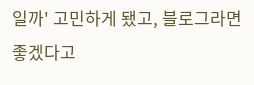일까' 고민하게 됐고, 블로그라면 좋겠다고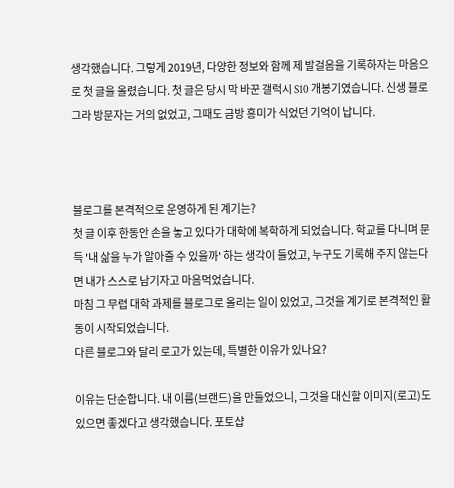생각했습니다. 그렇게 2019년, 다양한 정보와 함께 제 발걸음을 기록하자는 마음으로 첫 글을 올렸습니다. 첫 글은 당시 막 바꾼 갤럭시 S10 개봉기였습니다. 신생 블로그라 방문자는 거의 없었고, 그때도 금방 흥미가 식었던 기억이 납니다.



블로그를 본격적으로 운영하게 된 계기는?
첫 글 이후 한동안 손을 놓고 있다가 대학에 복학하게 되었습니다. 학교를 다니며 문득 '내 삶을 누가 알아줄 수 있을까' 하는 생각이 들었고, 누구도 기록해 주지 않는다면 내가 스스로 남기자고 마음먹었습니다.
마침 그 무렵 대학 과제를 블로그로 올리는 일이 있었고, 그것을 계기로 본격적인 활동이 시작되었습니다.
다른 블로그와 달리 로고가 있는데, 특별한 이유가 있나요?

이유는 단순합니다. 내 이름(브랜드)을 만들었으니, 그것을 대신할 이미지(로고)도 있으면 좋겠다고 생각했습니다. 포토샵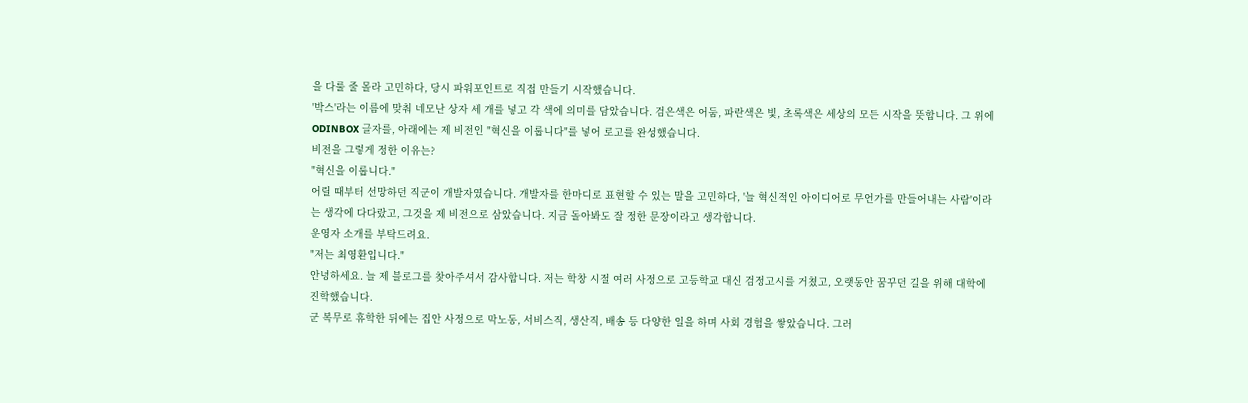을 다룰 줄 몰라 고민하다, 당시 파워포인트로 직접 만들기 시작했습니다.
'박스'라는 이름에 맞춰 네모난 상자 세 개를 넣고 각 색에 의미를 담았습니다. 검은색은 어둠, 파란색은 빛, 초록색은 세상의 모든 시작을 뜻합니다. 그 위에 ODINBOX 글자를, 아래에는 제 비전인 "혁신을 이룹니다"를 넣어 로고를 완성했습니다.
비전을 그렇게 정한 이유는?
"혁신을 이룹니다."
어릴 때부터 선망하던 직군이 개발자였습니다. 개발자를 한마디로 표현할 수 있는 말을 고민하다, '늘 혁신적인 아이디어로 무언가를 만들어내는 사람'이라는 생각에 다다랐고, 그것을 제 비전으로 삼았습니다. 지금 돌아봐도 잘 정한 문장이라고 생각합니다.
운영자 소개를 부탁드려요.
"저는 최영환입니다."
안녕하세요. 늘 제 블로그를 찾아주셔서 감사합니다. 저는 학창 시절 여러 사정으로 고등학교 대신 검정고시를 거쳤고, 오랫동안 꿈꾸던 길을 위해 대학에 진학했습니다.
군 복무로 휴학한 뒤에는 집안 사정으로 막노동, 서비스직, 생산직, 배송 등 다양한 일을 하며 사회 경험을 쌓았습니다. 그러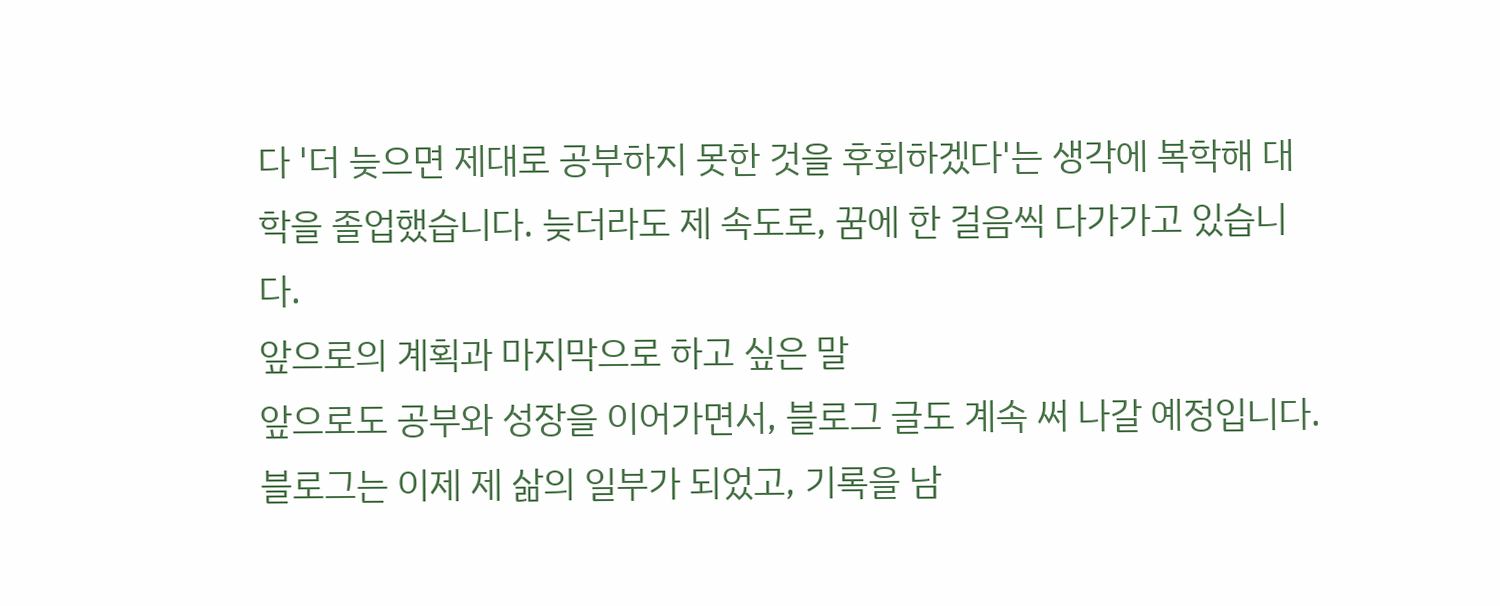다 '더 늦으면 제대로 공부하지 못한 것을 후회하겠다'는 생각에 복학해 대학을 졸업했습니다. 늦더라도 제 속도로, 꿈에 한 걸음씩 다가가고 있습니다.
앞으로의 계획과 마지막으로 하고 싶은 말
앞으로도 공부와 성장을 이어가면서, 블로그 글도 계속 써 나갈 예정입니다. 블로그는 이제 제 삶의 일부가 되었고, 기록을 남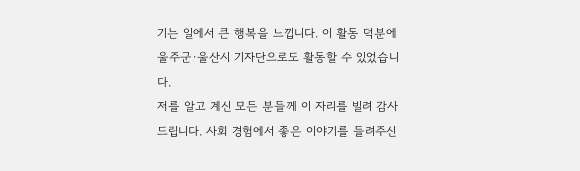기는 일에서 큰 행복을 느낍니다. 이 활동 덕분에 울주군·울산시 기자단으로도 활동할 수 있었습니다.
저를 알고 계신 모든 분들께 이 자리를 빌려 감사드립니다. 사회 경험에서 좋은 이야기를 들려주신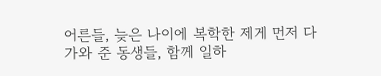어른들, 늦은 나이에 복학한 제게 먼저 다가와 준 동생들, 함께 일하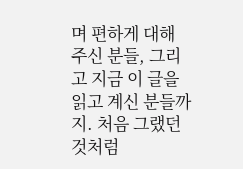며 편하게 대해 주신 분들, 그리고 지금 이 글을 읽고 계신 분들까지. 처음 그랬던 것처럼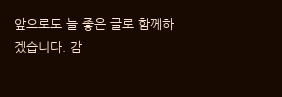앞으로도 늘 좋은 글로 함께하겠습니다. 감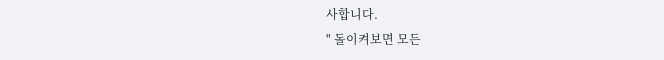사합니다.
" 돌이켜보면 모든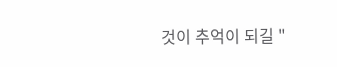것이 추억이 되길 "